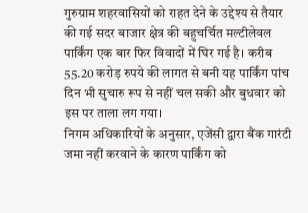गुरुग्राम शहरवासियों को राहत देने के उद्देश्य से तैयार की गई सदर बाजार क्षेत्र की बहुचर्चित मल्टीलेवल पार्किंग एक बार फिर विवादों में घिर गई है। करीब 55.20 करोड़ रुपये की लागत से बनी यह पार्किंग पांच दिन भी सुचारु रूप से नहीं चल सकी और बुधवार को इस पर ताला लग गया।
निगम अधिकारियों के अनुसार, एजेंसी द्वारा बैंक गारंटी जमा नहीं करवाने के कारण पार्किंग को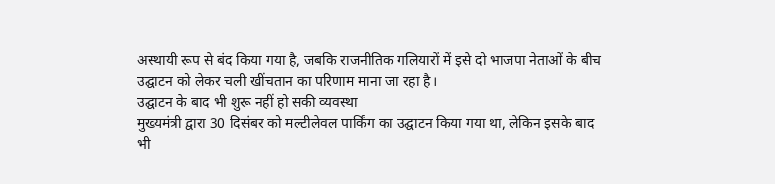अस्थायी रूप से बंद किया गया है, जबकि राजनीतिक गलियारों में इसे दो भाजपा नेताओं के बीच उद्घाटन को लेकर चली खींचतान का परिणाम माना जा रहा है।
उद्घाटन के बाद भी शुरू नहीं हो सकी व्यवस्था
मुख्यमंत्री द्वारा 30 दिसंबर को मल्टीलेवल पार्किंग का उद्घाटन किया गया था, लेकिन इसके बाद भी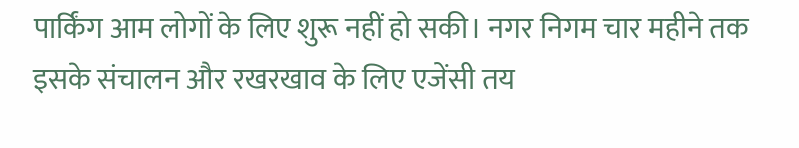पार्किंग आम लोगों के लिए शुरू नहीं हो सकी। नगर निगम चार महीने तक इसके संचालन और रखरखाव के लिए एजेंसी तय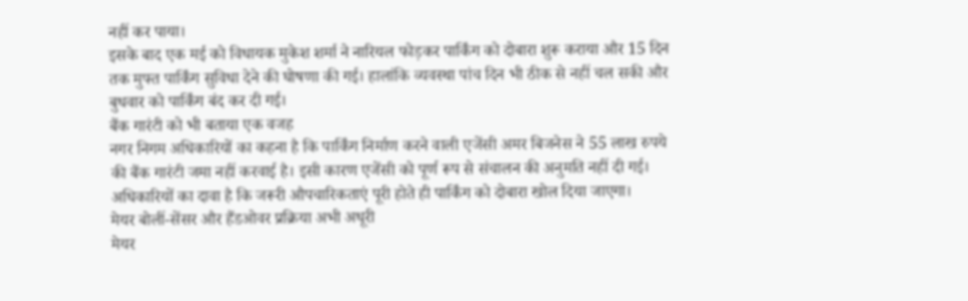नहीं कर पाया।
इसके बाद एक मई को विधायक मुकेश शर्मा ने नारियल फोड़कर पार्किंग को दोबारा शुरू कराया और 15 दिन तक मुफ्त पार्किंग सुविधा देने की घोषणा की गई। हालांकि व्यवस्था पांच दिन भी ठीक से नहीं चल सकी और बुधवार को पार्किंग बंद कर दी गई।
बैंक गारंटी को भी बताया एक वजह
नगर निगम अधिकारियों का कहना है कि पार्किंग निर्माण करने वाली एजेंसी अमर बिजनेस ने 55 लाख रुपये की बैंक गारंटी जमा नहीं करवाई है। इसी कारण एजेंसी को पूर्ण रूप से संचालन की अनुमति नहीं दी गई। अधिकारियों का दावा है कि जरूरी औपचारिकताएं पूरी होते ही पार्किंग को दोबारा खोल दिया जाएगा।
मेयर बोलीं-सेंसर और हैंडओवर प्रक्रिया अभी अधूरी
मेयर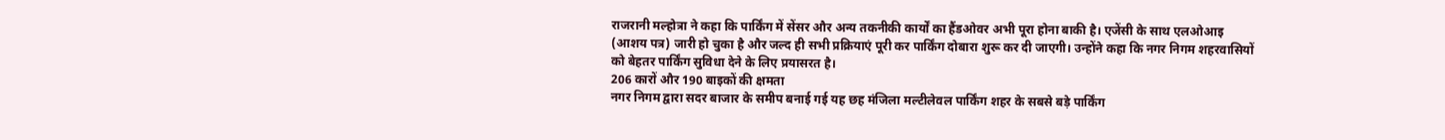राजरानी मल्होत्रा ने कहा कि पार्किंग में सेंसर और अन्य तकनीकी कार्यों का हैंडओवर अभी पूरा होना बाकी है। एजेंसी के साथ एलओआइ (आशय पत्र) जारी हो चुका है और जल्द ही सभी प्रक्रियाएं पूरी कर पार्किंग दोबारा शुरू कर दी जाएगी। उन्होंने कहा कि नगर निगम शहरवासियों को बेहतर पार्किंग सुविधा देने के लिए प्रयासरत है।
206 कारों और 190 बाइकों की क्षमता
नगर निगम द्वारा सदर बाजार के समीप बनाई गई यह छह मंजिला मल्टीलेवल पार्किंग शहर के सबसे बड़े पार्किंग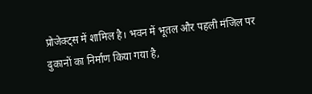प्रोजेक्ट्स में शामिल है। भवन में भूतल और पहली मंजिल पर दुकानों का निर्माण किया गया है,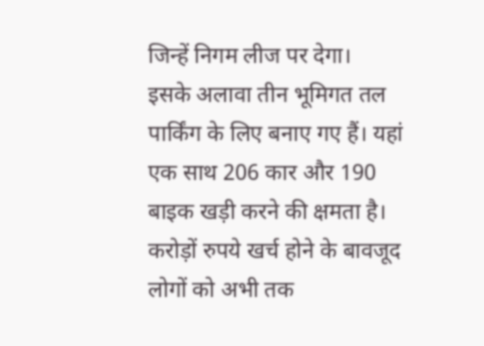जिन्हें निगम लीज पर देगा।
इसके अलावा तीन भूमिगत तल पार्किंग के लिए बनाए गए हैं। यहां एक साथ 206 कार और 190 बाइक खड़ी करने की क्षमता है। करोड़ों रुपये खर्च होने के बावजूद लोगों को अभी तक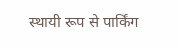स्थायी रूप से पार्किंग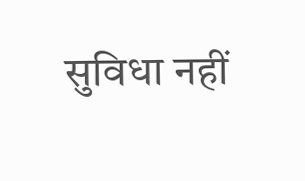सुविधा नहीं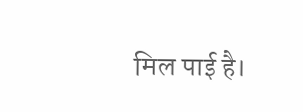मिल पाई है।